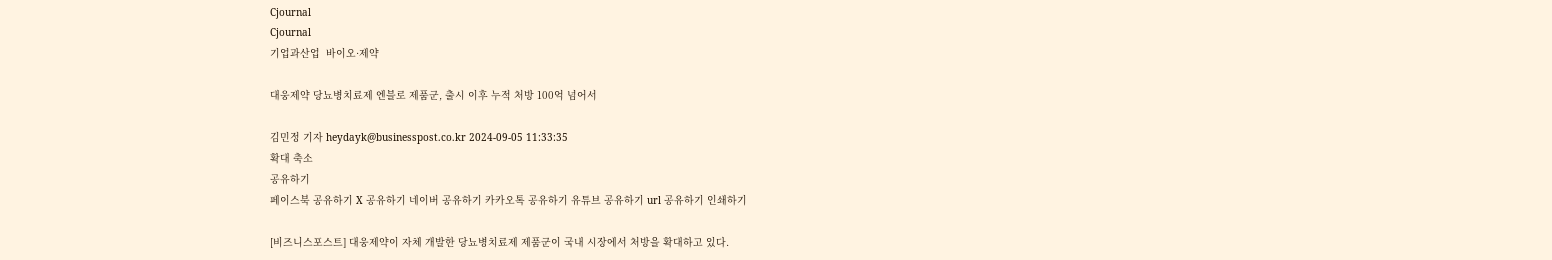Cjournal
Cjournal
기업과산업  바이오·제약

대웅제약 당뇨병치료제 엔블로 제품군, 출시 이후 누적 처방 100억 넘어서

김민정 기자 heydayk@businesspost.co.kr 2024-09-05 11:33:35
확대 축소
공유하기
페이스북 공유하기 X 공유하기 네이버 공유하기 카카오톡 공유하기 유튜브 공유하기 url 공유하기 인쇄하기

[비즈니스포스트] 대웅제약이 자체 개발한 당뇨병치료제 제품군이 국내 시장에서 처방을 확대하고 있다.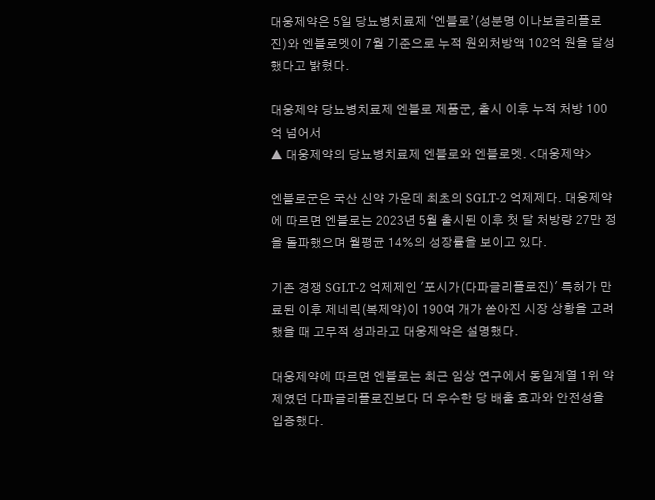대웅제약은 5일 당뇨병치료제 ‘엔블로’(성분명 이나보글리플로진)와 엔블로멧이 7월 기준으로 누적 원외처방액 102억 원을 달성했다고 밝혔다.

대웅제약 당뇨병치료제 엔블로 제품군, 출시 이후 누적 처방 100억 넘어서
▲ 대웅제약의 당뇨병치료제 엔블로와 엔블로멧. <대웅제약>

엔블로군은 국산 신약 가운데 최초의 SGLT-2 억제제다. 대웅제약에 따르면 엔블로는 2023년 5월 출시된 이후 첫 달 처방량 27만 정을 돌파했으며 월평균 14%의 성장률을 보이고 있다.

기존 경쟁 SGLT-2 억제제인 '포시가(다파글리플로진)' 특허가 만료된 이후 제네릭(복제약)이 190여 개가 쏟아진 시장 상황을 고려했을 때 고무적 성과라고 대웅제약은 설명했다.

대웅제약에 따르면 엔블로는 최근 임상 연구에서 동일계열 1위 약제였던 다파글리플로진보다 더 우수한 당 배출 효과와 안전성을 입증했다.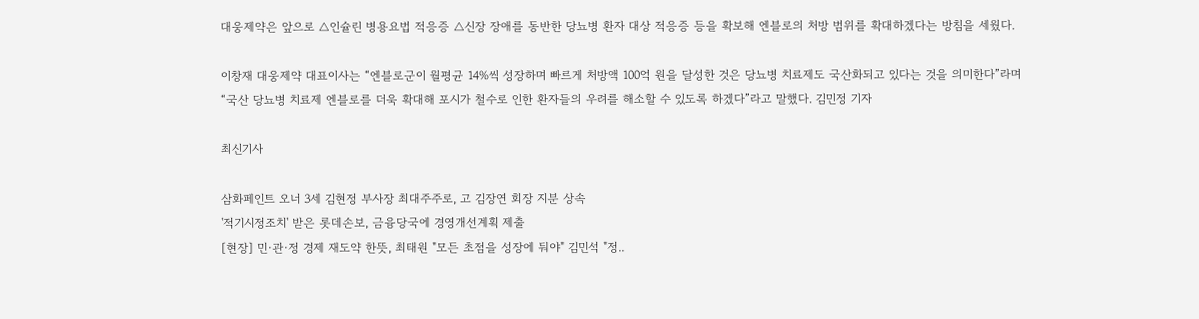대웅제약은 앞으로 △인슐린 병용요법 적응증 △신장 장애를 동반한 당뇨병 환자 대상 적응증 등을 확보해 엔블로의 처방 범위를 확대하겠다는 방침을 세웠다.

이창재 대웅제약 대표이사는 “엔블로군이 월평균 14%씩 성장하며 빠르게 처방액 100억 원을 달성한 것은 당뇨병 치료제도 국산화되고 있다는 것을 의미한다”라며 “국산 당뇨병 치료제 엔블로를 더욱 확대해 포시가 철수로 인한 환자들의 우려를 해소할 수 있도록 하겠다”라고 말했다. 김민정 기자

최신기사

삼화페인트 오너 3세 김현정 부사장 최대주주로, 고 김장연 회장 지분 상속
'적기시정조치' 받은 롯데손보, 금융당국에 경영개선계획 제출
[현장] 민·관·정 경제 재도약 한뜻, 최태원 "모든 초점을 성장에 둬야" 김민석 "정..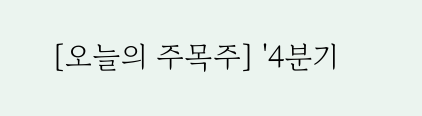[오늘의 주목주] '4분기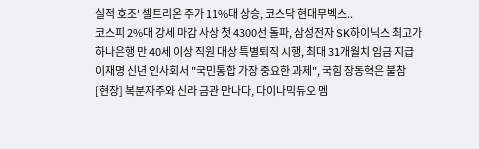실적 호조' 셀트리온 주가 11%대 상승, 코스닥 현대무벡스..
코스피 2%대 강세 마감 사상 첫 4300선 돌파, 삼성전자 SK하이닉스 최고가
하나은행 만 40세 이상 직원 대상 특별퇴직 시행, 최대 31개월치 임금 지급
이재명 신년 인사회서 "국민통합 가장 중요한 과제", 국힘 장동혁은 불참
[현장] 복분자주와 신라 금관 만나다, 다이나믹듀오 멤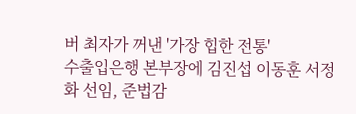버 최자가 꺼낸 '가장 힙한 전통'
수출입은행 본부장에 김진섭 이동훈 서정화 선임, 준법감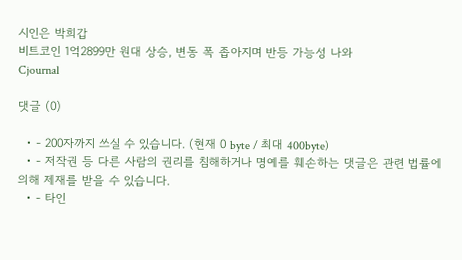시인은 박희갑
비트코인 1억2899만 원대 상승, 변동 폭 좁아지며 반등 가능성 나와
Cjournal

댓글 (0)

  • - 200자까지 쓰실 수 있습니다. (현재 0 byte / 최대 400byte)
  • - 저작권 등 다른 사람의 권리를 침해하거나 명예를 훼손하는 댓글은 관련 법률에 의해 제재를 받을 수 있습니다.
  • - 타인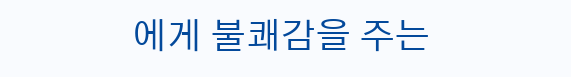에게 불쾌감을 주는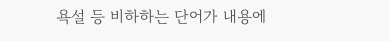욕설 등 비하하는 단어가 내용에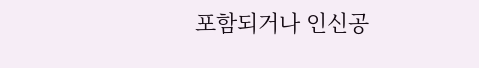포함되거나 인신공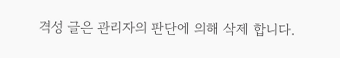격성 글은 관리자의 판단에 의해 삭제 합니다.